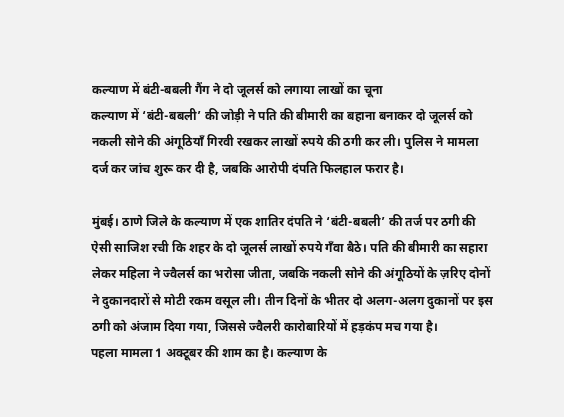कल्याण में बंटी-बबली गैंग ने दो जूलर्स को लगाया लाखों का चूना
कल्याण में ‘बंटी-बबली’ की जोड़ी ने पति की बीमारी का बहाना बनाकर दो जूलर्स को नकली सोने की अंगूठियाँ गिरवी रखकर लाखों रुपये की ठगी कर ली। पुलिस ने मामला दर्ज कर जांच शुरू कर दी है, जबकि आरोपी दंपति फिलहाल फरार है।

मुंबई। ठाणे जिले के कल्याण में एक शातिर दंपति ने ‘बंटी-बबली’ की तर्ज पर ठगी की ऐसी साजिश रची कि शहर के दो जूलर्स लाखों रुपये गँवा बैठे। पति की बीमारी का सहारा लेकर महिला ने ज्वैलर्स का भरोसा जीता, जबकि नकली सोने की अंगूठियों के ज़रिए दोनों ने दुकानदारों से मोटी रकम वसूल ली। तीन दिनों के भीतर दो अलग-अलग दुकानों पर इस ठगी को अंजाम दिया गया, जिससे ज्वैलरी कारोबारियों में हड़कंप मच गया है।
पहला मामला 1 अक्टूबर की शाम का है। कल्याण के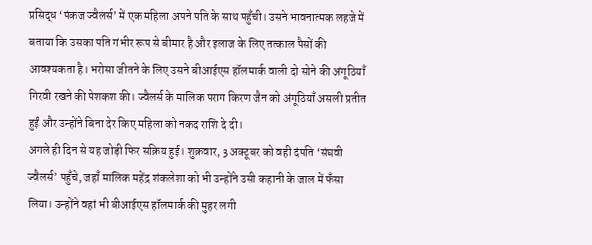प्रसिद्ध ‘पंकज ज्वैलर्स’ में एक महिला अपने पति के साथ पहुँची। उसने भावनात्मक लहजे में बताया कि उसका पति गंभीर रूप से बीमार है और इलाज के लिए तत्काल पैसों की आवश्यकता है। भरोसा जीतने के लिए उसने बीआईएस हॉलमार्क वाली दो सोने की अंगूठियाँ गिरवी रखने की पेशकश की। ज्वैलर्स के मालिक पराग किरण जैन को अंगूठियाँ असली प्रतीत हुईं और उन्होंने बिना देर किए महिला को नकद राशि दे दी।
अगले ही दिन से यह जोड़ी फिर सक्रिय हुई। शुक्रवार, 3 अक्टूबर को वही दंपति ‘संघवी ज्वैलर्स’ पहुँचे, जहाँ मालिक महेंद्र शंकलेशा को भी उन्होंने उसी कहानी के जाल में फँसा लिया। उन्होंने वहां भी बीआईएस हॉलमार्क की मुहर लगी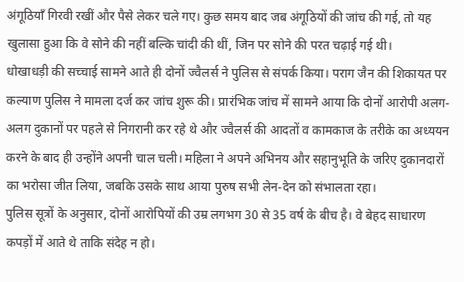अंगूठियाँ गिरवी रखीं और पैसे लेकर चले गए। कुछ समय बाद जब अंगूठियों की जांच की गई, तो यह खुलासा हुआ कि वे सोने की नहीं बल्कि चांदी की थीं, जिन पर सोने की परत चढ़ाई गई थी।
धोखाधड़ी की सच्चाई सामने आते ही दोनों ज्वैलर्स ने पुलिस से संपर्क किया। पराग जैन की शिकायत पर कल्याण पुलिस ने मामला दर्ज कर जांच शुरू की। प्रारंभिक जांच में सामने आया कि दोनों आरोपी अलग-अलग दुकानों पर पहले से निगरानी कर रहे थे और ज्वैलर्स की आदतों व कामकाज के तरीके का अध्ययन करने के बाद ही उन्होंने अपनी चाल चली। महिला ने अपने अभिनय और सहानुभूति के जरिए दुकानदारों का भरोसा जीत लिया, जबकि उसके साथ आया पुरुष सभी लेन-देन को संभालता रहा।
पुलिस सूत्रों के अनुसार, दोनों आरोपियों की उम्र लगभग 30 से 35 वर्ष के बीच है। वे बेहद साधारण कपड़ों में आते थे ताकि संदेह न हो।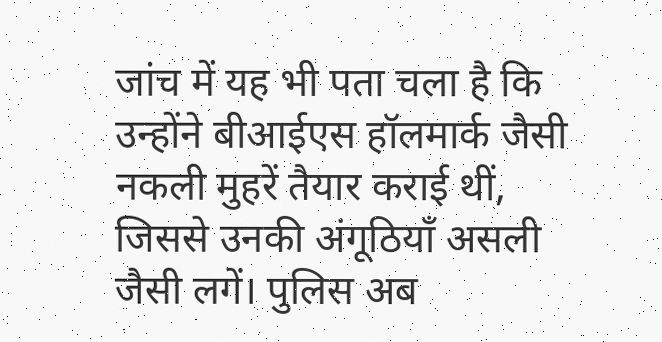जांच में यह भी पता चला है कि उन्होंने बीआईएस हॉलमार्क जैसी नकली मुहरें तैयार कराई थीं, जिससे उनकी अंगूठियाँ असली जैसी लगें। पुलिस अब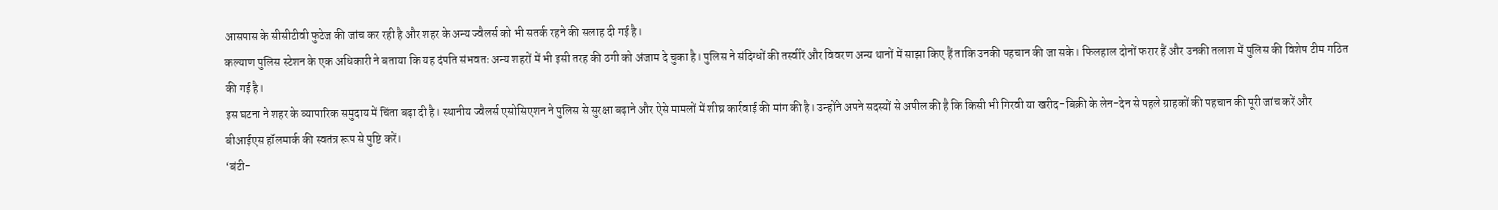आसपास के सीसीटीवी फुटेज की जांच कर रही है और शहर के अन्य ज्वैलर्स को भी सतर्क रहने की सलाह दी गई है।
कल्याण पुलिस स्टेशन के एक अधिकारी ने बताया कि यह दंपति संभवतः अन्य शहरों में भी इसी तरह की ठगी को अंजाम दे चुका है। पुलिस ने संदिग्धों की तस्वीरें और विवरण अन्य थानों में साझा किए हैं ताकि उनकी पहचान की जा सके। फिलहाल दोनों फरार हैं और उनकी तलाश में पुलिस की विशेष टीम गठित की गई है।
इस घटना ने शहर के व्यापारिक समुदाय में चिंता बढ़ा दी है। स्थानीय ज्वैलर्स एसोसिएशन ने पुलिस से सुरक्षा बढ़ाने और ऐसे मामलों में शीघ्र कार्रवाई की मांग की है। उन्होंने अपने सदस्यों से अपील की है कि किसी भी गिरवी या खरीद-बिक्री के लेन-देन से पहले ग्राहकों की पहचान की पूरी जांच करें और बीआईएस हॉलमार्क की स्वतंत्र रूप से पुष्टि करें।
‘बंटी-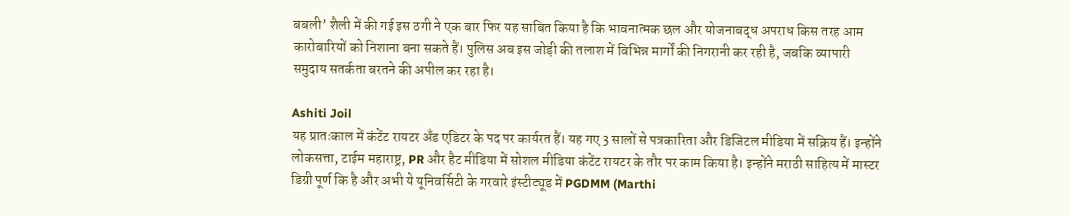बबली’ शैली में की गई इस ठगी ने एक बार फिर यह साबित किया है कि भावनात्मक छल और योजनाबद्ध अपराध किस तरह आम कारोबारियों को निशाना बना सकते हैं। पुलिस अब इस जोड़ी की तलाश में विभिन्न मार्गों की निगरानी कर रही है, जबकि व्यापारी समुदाय सतर्कता बरतने की अपील कर रहा है।

Ashiti Joil
यह प्रातःकाल में कंटेंट रायटर अँड एडिटर के पद पर कार्यरत हैं। यह गए 3 सालों से पत्रकारिता और डिजिटल मीडिया में सक्रिय हैं। इन्होंने लोकसत्ता, टाईम महाराष्ट्र, PR और हैट मीडिया में सोशल मीडिया कंटेंट रायटर के तौर पर काम किया है। इन्होंने मराठी साहित्य में मास्टर डिग्री पूर्ण कि है और अभी ये यूनिवर्सिटी के गरवारे इंस्टीट्यूड में PGDMM (Marthi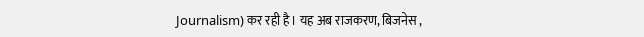Journalism) कर रही है। यह अब राजकरण, बिजनेस ,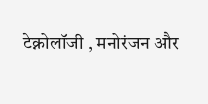टेक्नोलॉजी , मनोरंजन और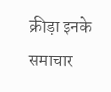क्रीड़ा इनके समाचार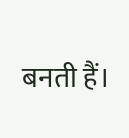बनती हैं।